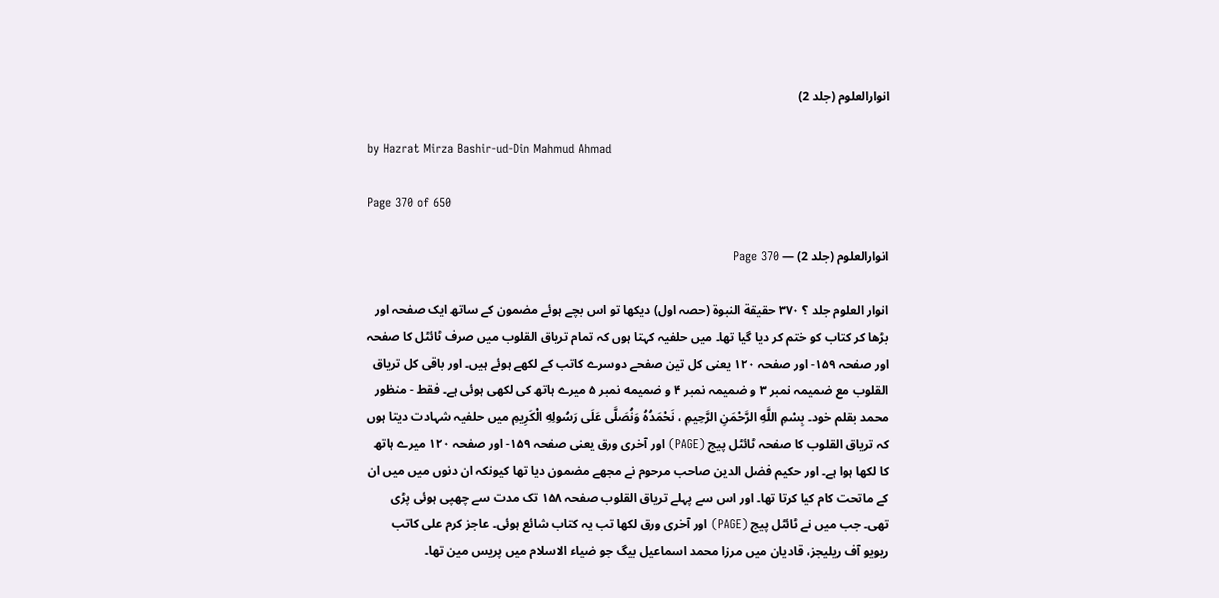انوارالعلوم (جلد 2)

by Hazrat Mirza Bashir-ud-Din Mahmud Ahmad

Page 370 of 650

انوارالعلوم (جلد 2) — Page 370

انوار العلوم جلد ؟ ۳۷۰ حقيقة النبوة (حصہ اول) دیکھا تو اس بچے ہوئے مضمون کے ساتھ ایک صفحہ اور بڑھا کر کتاب کو ختم کر دیا گیا تھا۔ میں حلفیہ کہتا ہوں کہ تمام تریاق القلوب میں صرف ٹائٹل کا صفحہ اور صفحہ ۱۵۹- اور صفحہ ۱۲۰ یعنی کل تین صفحے دوسرے کاتب کے لکھے ہوئے ہیں۔ اور باقی کل تریاق القلوب مع ضمیمہ نمبر ۳ و ضمیمہ نمبر ۴ و ضمیمه نمبر ۵ میرے ہاتھ کی لکھی ہوئی ہے۔ فقط - منظور محمد بقلم خود۔ بِسْمِ اللَّهِ الرَّحْمَنِ الرَّحِيمِ ، نَحْمَدُهُ وَنُصَلَّى عَلَى رَسُولِهِ الْكَرِيمِ میں حلفیہ شہادت دیتا ہوں کہ تریاق القلوب کا صفحہ ٹائٹل پیج (PAGE) اور آخری ورق یعنی صفحہ ۱۵۹- اور صفحہ ۱۲۰ میرے ہاتھ کا لکھا ہوا ہے۔ اور حکیم فضل الدین صاحب مرحوم نے مجھے مضمون دیا تھا کیونکہ ان دنوں میں میں ان کے ماتحت کام کیا کرتا تھا۔ اور اس سے پہلے تریاق القلوب صفحہ ۱۵۸ تک مدت سے چھپی ہوئی پڑی تھی۔ جب میں نے ٹائٹل پیج (PAGE) اور آخری ورق لکھا تب یہ کتاب شائع ہوئی۔ عاجز کرم علی کاتب ریویو آف ریلیجز، قادیان میں مرزا محمد اسماعیل بیگ جو ضیاء الاسلام میں پریس مین تھا۔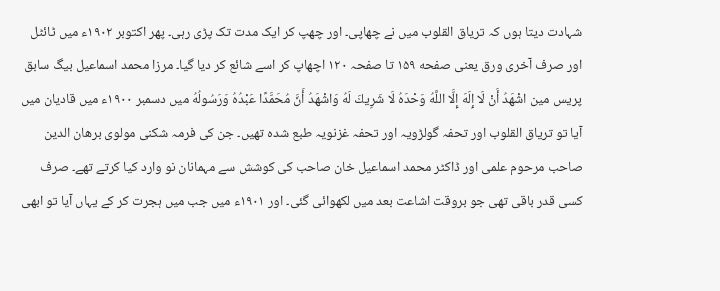شہادت دیتا ہوں کہ تریاق القلوب میں نے چھاپی۔ اور چھپ کر ایک مدت تک پڑی رہی۔ پھر اکتوبر ۱۹۰۲ء میں ٹائٹل اور صرف آخری ورق یعنی صفحه ۱۵۹ تا صفحہ ۱۲۰ اچھاپ کر اسے شائع کر دیا گیا۔ مرزا محمد اسماعیل بیگ سابق پریس مین اشْهَدُ أَنْ لَا إِلَهَ إِلَّا اللَّهُ وَحْدَهُ لَا شَرِيكَ لَهُ وَاشْهَدُ أَنَّ مُحَمَّدًا عَبْدُهُ وَرَسُولُهُ میں دسمبر ۱۹۰۰ء میں قادیان میں آیا تو تریاق القلوب اور تحفہ گولڑویہ اور تحفہ غزنویہ طبع شده تھیں۔ جن کی فرمہ شکنی مولوی برهان الدین صاحب مرحوم علمی اور ڈاکٹر محمد اسماعیل خان صاحب کی کوشش سے مہمانان نو وارد کیا کرتے تھے۔ صرف کسی قدر باقی تھی جو بروقت اشاعت بعد میں لکھوائی گئی۔ اور ۱۹۰۱ء میں جب میں ہجرت کر کے یہاں آیا تو ابھی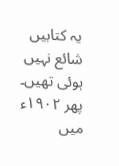یہ کتابیں شائع نہیں ہوئی تھیں۔ پھر ۱۹۰۲ء میں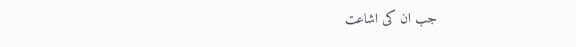جب ان کی اشاعت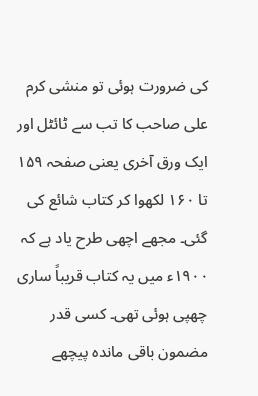کی ضرورت ہوئی تو منشی کرم علی صاحب کا تب سے ٹائٹل اور ایک ورق آخری یعنی صفحہ ۱۵۹ تا ۱۶۰ لکھوا کر کتاب شائع کی گئی۔ مجھے اچھی طرح یاد ہے کہ ۱۹۰۰ء میں یہ کتاب قریباً ساری چھپی ہوئی تھی۔ کسی قدر مضمون باقی ماندہ پیچھے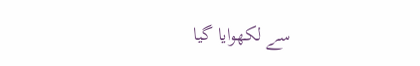سے لکھوایا گیا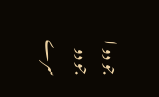جو دو ا جو دو سرے